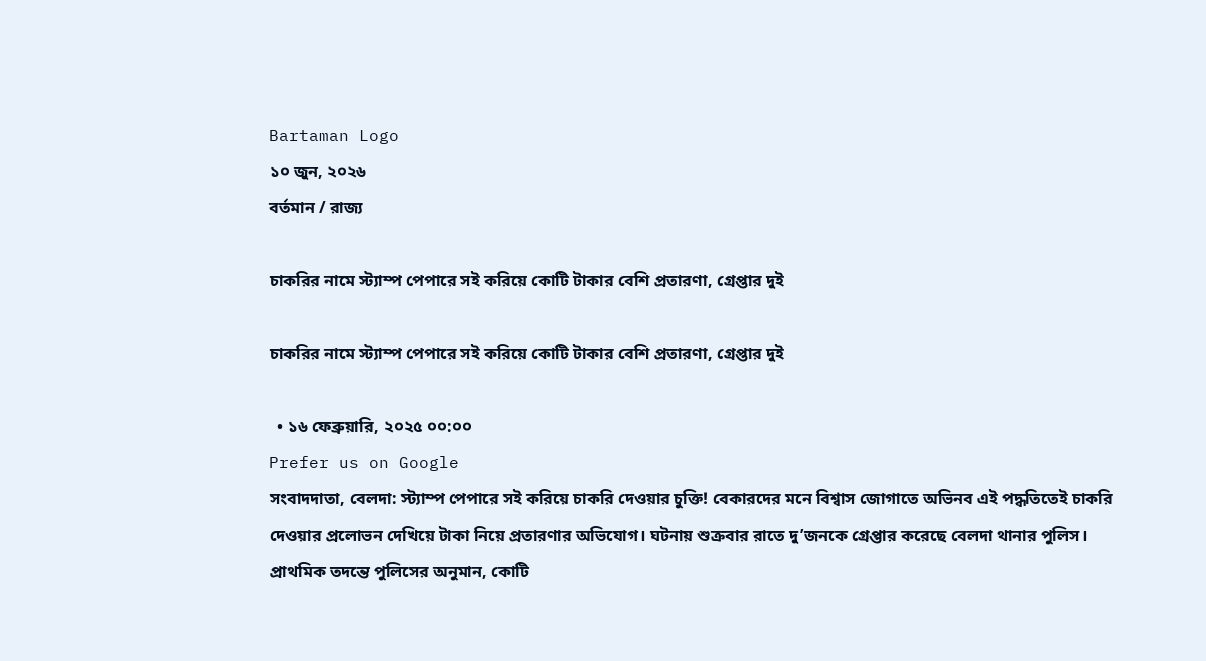Bartaman Logo
১০ জুন, ২০২৬
বর্তমান / রাজ্য

চাকরির নামে স্ট্যাম্প পেপারে সই করিয়ে কোটি টাকার বেশি প্রতারণা, গ্রেপ্তার দুই

চাকরির নামে স্ট্যাম্প পেপারে সই করিয়ে কোটি টাকার বেশি প্রতারণা, গ্রেপ্তার দুই

  • ১৬ ফেব্রুয়ারি, ২০২৫ ০০:০০
Prefer us on Google
সংবাদদাতা, বেলদা: স্ট্যাম্প পেপারে সই করিয়ে চাকরি দেওয়ার চুক্তি! বেকারদের মনে বিশ্বাস জোগাতে অভিনব এই পদ্ধতিতেই চাকরি দেওয়ার প্রলোভন দেখিয়ে টাকা নিয়ে প্রতারণার অভিযোগ। ঘটনায় শুক্রবার রাতে দু’জনকে গ্রেপ্তার করেছে বেলদা থানার পুলিস। প্রাথমিক তদন্তে পুলিসের অনুমান, কোটি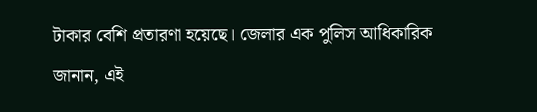টাকার বেশি প্রতারণা হয়েছে। জেলার এক পুলিস আধিকারিক জানান, এই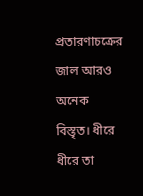প্রতারণাচক্রের জাল আরও অনেক বিস্তৃত। ধীরে ধীরে তা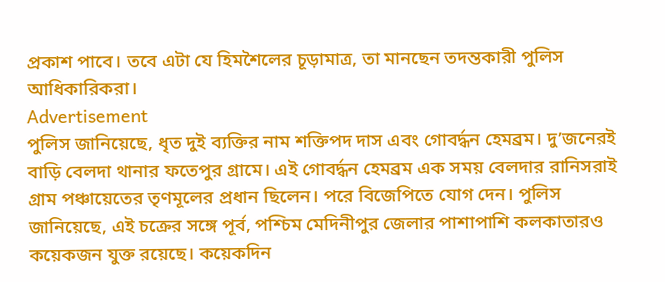প্রকাশ পাবে। তবে এটা যে হিমশৈলের চূড়ামাত্র, তা মানছেন তদন্তকারী পুলিস আধিকারিকরা।
Advertisement
পুলিস জানিয়েছে, ধৃত দুই ব্যক্তির নাম শক্তিপদ দাস এবং গোবর্দ্ধন হেমব্রম। দু’জনেরই বাড়ি বেলদা থানার ফতেপুর গ্রামে। এই গোবর্দ্ধন হেমব্রম এক সময় বেলদার রানিসরাই গ্রাম পঞ্চায়েতের তৃণমূলের প্রধান ছিলেন। পরে বিজেপিতে যোগ দেন। পুলিস জানিয়েছে, এই চক্রের সঙ্গে পূর্ব, পশ্চিম মেদিনীপুর জেলার পাশাপাশি কলকাতারও কয়েকজন যুক্ত রয়েছে। কয়েকদিন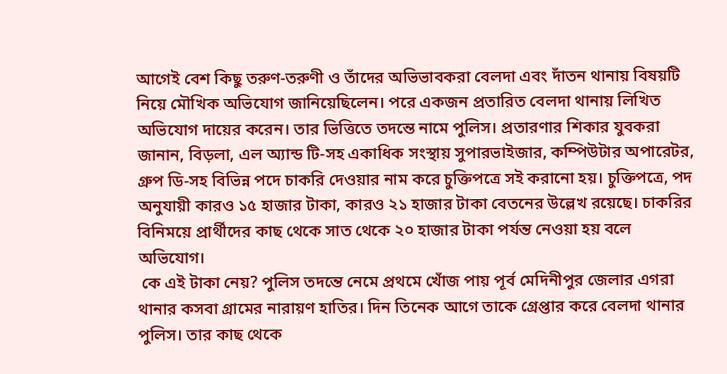আগেই বেশ কিছু তরুণ-তরুণী ও তাঁদের অভিভাবকরা বেলদা এবং দাঁতন থানায় বিষয়টি নিয়ে মৌখিক অভিযোগ জানিয়েছিলেন। পরে একজন প্রতারিত বেলদা থানায় লিখিত অভিযোগ দায়ের করেন। তার ভিত্তিতে তদন্তে নামে পুলিস। প্রতারণার শিকার যুবকরা জানান, বিড়লা, এল অ্যান্ড টি-সহ একাধিক সংস্থায় সুপারভাইজার, কম্পিউটার অপারেটর, গ্রুপ ডি-সহ বিভিন্ন পদে চাকরি দেওয়ার নাম করে চুক্তিপত্রে সই করানো হয়। চুক্তিপত্রে, পদ অনুযায়ী কারও ১৫ হাজার টাকা, কারও ২১ হাজার টাকা বেতনের উল্লেখ রয়েছে। চাকরির বিনিময়ে প্রার্থীদের কাছ থেকে সাত থেকে ২০ হাজার টাকা পর্যন্ত নেওয়া হয় বলে অভিযোগ।
 কে এই টাকা নেয়? পুলিস তদন্তে নেমে প্রথমে খোঁজ পায় পূর্ব মেদিনীপুর জেলার এগরা থানার কসবা গ্রামের নারায়ণ হাতির। দিন তিনেক আগে তাকে গ্রেপ্তার করে বেলদা থানার পুলিস। তার কাছ থেকে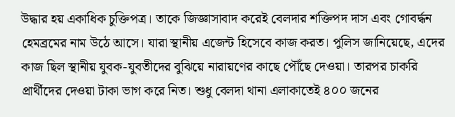উদ্ধার হয় একাধিক চুক্তিপত্র। তাকে জিজ্ঞাসাবাদ করেই বেলদার শক্তিপদ দাস এবং গোবর্দ্ধন হেমব্রমের নাম উঠে আসে। যারা স্থানীয় এজেন্ট হিসেবে কাজ করত। পুলিস জানিয়েছে, এদের কাজ ছিল স্থানীয় যুবক-যুবতীদের বুঝিয়ে নারায়ণের কাছে পৌঁছে দেওয়া। তারপর চাকরি প্রার্থীদের দেওয়া টাকা ভাগ করে নিত। শুধু বেলদা থানা এলাকাতেই ৪০০ জনের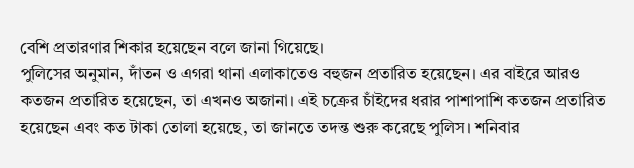বেশি প্রতারণার শিকার হয়েছেন বলে জানা গিয়েছে।
পুলিসের অনুমান, দাঁতন ও এগরা থানা এলাকাতেও বহুজন প্রতারিত হয়েছেন। এর বাইরে আরও কতজন প্রতারিত হয়েছেন, তা এখনও অজানা। এই চক্রের চাঁইদের ধরার পাশাপাশি কতজন প্রতারিত হয়েছেন এবং কত টাকা তোলা হয়েছে, তা জানতে তদন্ত শুরু করেছে পুলিস। শনিবার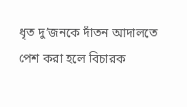ধৃত দু’জনকে দাঁতন আদালতে পেশ করা হলে বিচারক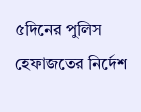৫দিনের পুলিস হেফাজতের নির্দেশ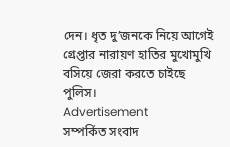দেন। ধৃত দু’জনকে নিয়ে আগেই গ্রেপ্তার নারায়ণ হাতির মুখোমুখি বসিয়ে জেরা করতে চাইছে পুলিস।
Advertisement
সম্পর্কিত সংবাদ